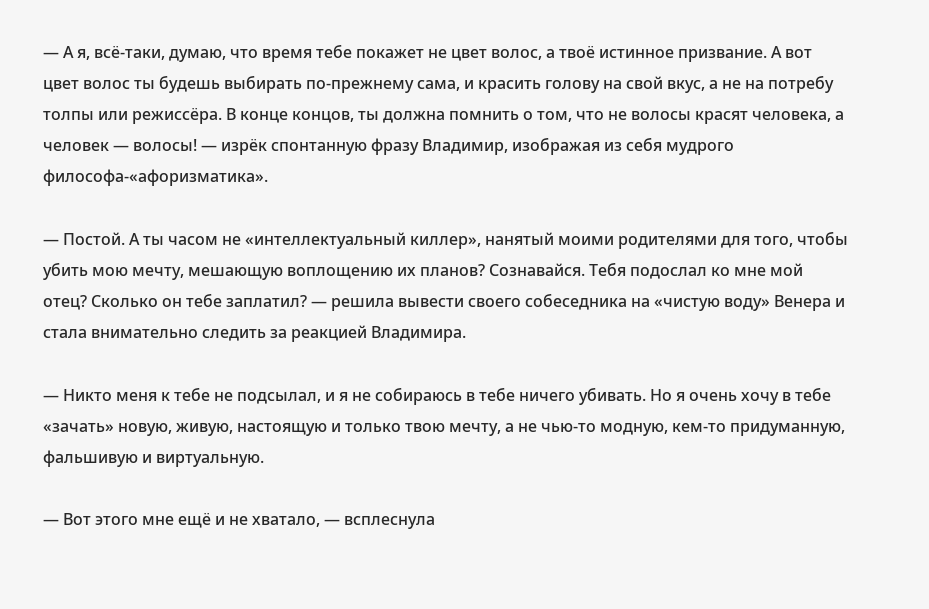— А я, всё-таки, думаю, что время тебе покажет не цвет волос, а твоё истинное призвание. А вот цвет волос ты будешь выбирать по-прежнему сама, и красить голову на свой вкус, а не на потребу толпы или режиссёра. В конце концов, ты должна помнить о том, что не волосы красят человека, а человек — волосы! — изрёк спонтанную фразу Владимир, изображая из себя мудрого философа-«афоризматика».

— Постой. А ты часом не «интеллектуальный киллер», нанятый моими родителями для того, чтобы убить мою мечту, мешающую воплощению их планов? Сознавайся. Тебя подослал ко мне мой отец? Сколько он тебе заплатил? — решила вывести своего собеседника на «чистую воду» Венера и стала внимательно следить за реакцией Владимира.

— Никто меня к тебе не подсылал, и я не собираюсь в тебе ничего убивать. Но я очень хочу в тебе «зачать» новую, живую, настоящую и только твою мечту, а не чью-то модную, кем-то придуманную, фальшивую и виртуальную.

— Вот этого мне ещё и не хватало, — всплеснула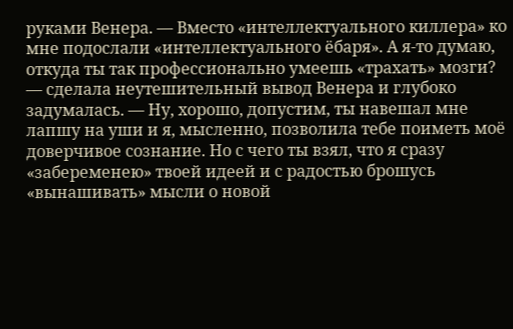руками Венера. — Вместо «интеллектуального киллера» ко мне подослали «интеллектуального ёбаря». А я-то думаю, откуда ты так профессионально умеешь «трахать» мозги? — сделала неутешительный вывод Венера и глубоко задумалась. — Ну, хорошо, допустим, ты навешал мне лапшу на уши и я, мысленно, позволила тебе поиметь моё доверчивое сознание. Но с чего ты взял, что я сразу «забеременею» твоей идеей и с радостью брошусь «вынашивать» мысли о новой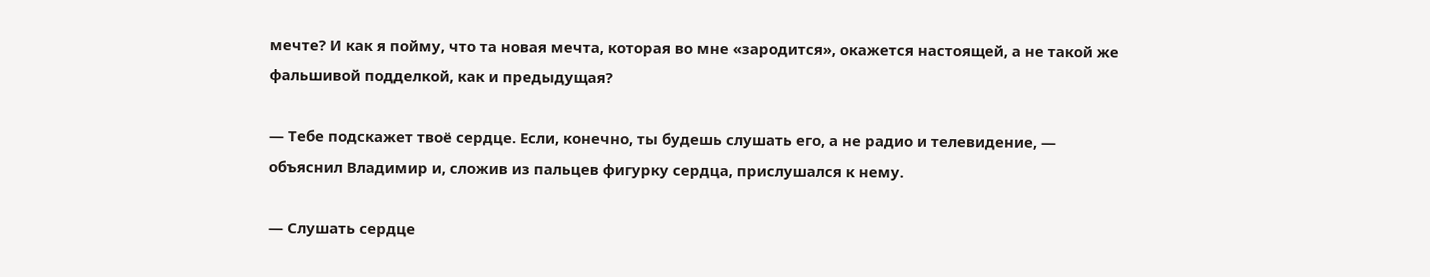мечте? И как я пойму, что та новая мечта, которая во мне «зародится», окажется настоящей, а не такой же фальшивой подделкой, как и предыдущая?

— Тебе подскажет твоё сердце. Если, конечно, ты будешь слушать его, а не радио и телевидение, — объяснил Владимир и, сложив из пальцев фигурку сердца, прислушался к нему.

— Слушать сердце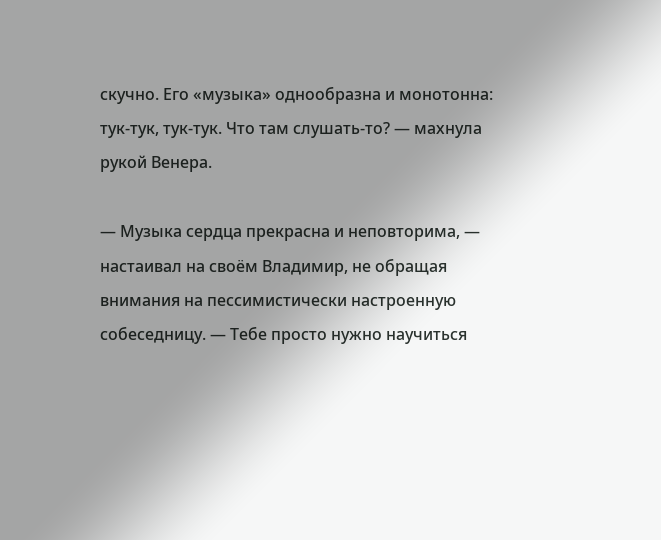скучно. Его «музыка» однообразна и монотонна: тук-тук, тук-тук. Что там слушать-то? — махнула рукой Венера.

— Музыка сердца прекрасна и неповторима, — настаивал на своём Владимир, не обращая внимания на пессимистически настроенную собеседницу. — Тебе просто нужно научиться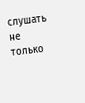слушать не только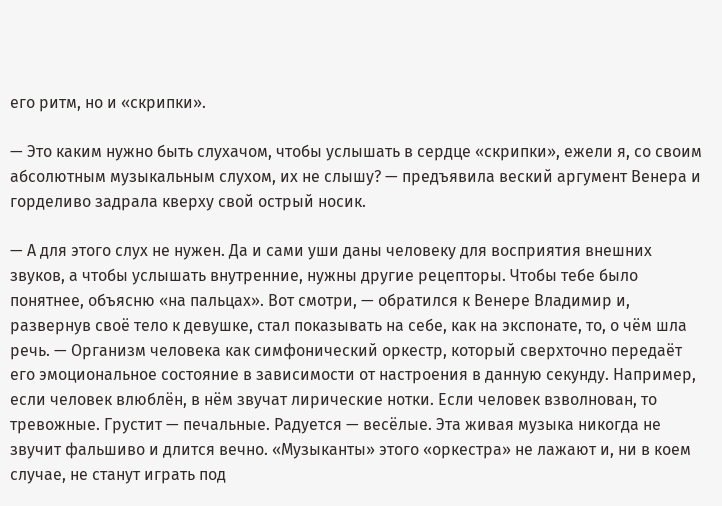его ритм, но и «скрипки».

— Это каким нужно быть слухачом, чтобы услышать в сердце «скрипки», ежели я, со своим абсолютным музыкальным слухом, их не слышу? — предъявила веский аргумент Венера и горделиво задрала кверху свой острый носик.

— А для этого слух не нужен. Да и сами уши даны человеку для восприятия внешних звуков, а чтобы услышать внутренние, нужны другие рецепторы. Чтобы тебе было понятнее, объясню «на пальцах». Вот смотри, — обратился к Венере Владимир и, развернув своё тело к девушке, стал показывать на себе, как на экспонате, то, о чём шла речь. — Организм человека как симфонический оркестр, который сверхточно передаёт его эмоциональное состояние в зависимости от настроения в данную секунду. Например, если человек влюблён, в нём звучат лирические нотки. Если человек взволнован, то тревожные. Грустит — печальные. Радуется — весёлые. Эта живая музыка никогда не звучит фальшиво и длится вечно. «Музыканты» этого «оркестра» не лажают и, ни в коем случае, не станут играть под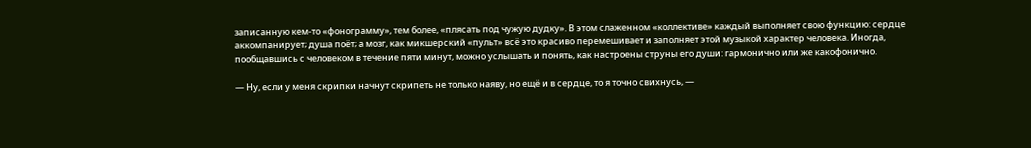записанную кем-то «фонограмму», тем более, «плясать под чужую дудку». В этом слаженном «коллективе» каждый выполняет свою функцию: сердце аккомпанирует; душа поёт; а мозг, как микшерский «пульт» всё это красиво перемешивает и заполняет этой музыкой характер человека. Иногда, пообщавшись с человеком в течение пяти минут, можно услышать и понять, как настроены струны его души: гармонично или же какофонично.

— Ну, если у меня скрипки начнут скрипеть не только наяву, но ещё и в сердце, то я точно свихнусь, —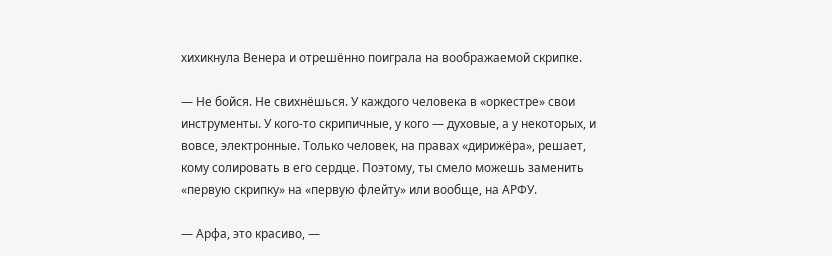хихикнула Венера и отрешённо поиграла на воображаемой скрипке.

— Не бойся. Не свихнёшься. У каждого человека в «оркестре» свои инструменты. У кого-то скрипичные, у кого — духовые, а у некоторых, и вовсе, электронные. Только человек, на правах «дирижёра», решает, кому солировать в его сердце. Поэтому, ты смело можешь заменить «первую скрипку» на «первую флейту» или вообще, на АРФУ.

— Арфа, это красиво, —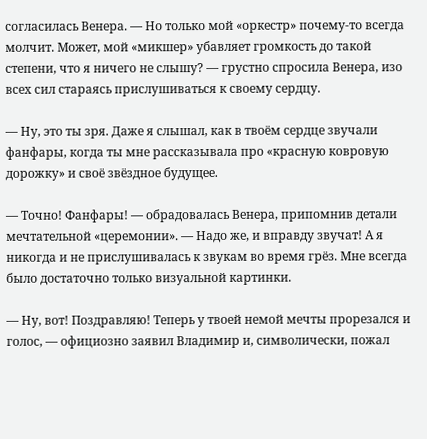согласилась Венера. — Но только мой «оркестр» почему-то всегда молчит. Может, мой «микшер» убавляет громкость до такой степени, что я ничего не слышу? — грустно спросила Венера, изо всех сил стараясь прислушиваться к своему сердцу.

— Ну, это ты зря. Даже я слышал, как в твоём сердце звучали фанфары, когда ты мне рассказывала про «красную ковровую дорожку» и своё звёздное будущее.

— Точно! Фанфары! — обрадовалась Венера, припомнив детали мечтательной «церемонии». — Надо же, и вправду звучат! А я никогда и не прислушивалась к звукам во время грёз. Мне всегда было достаточно только визуальной картинки.

— Ну, вот! Поздравляю! Теперь у твоей немой мечты прорезался и голос, — официозно заявил Владимир и, символически, пожал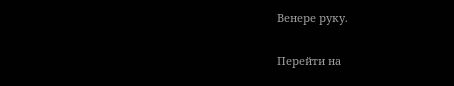Венере руку.

Перейти на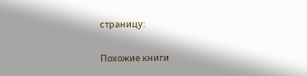страницу:

Похожие книги